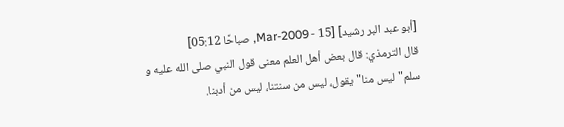[أبو عبد البر رشيد] [15 - Mar-2009, صباحًا 05:12]
قال الترمذي: قال بعض أهل العلم معنى قول النبي صلى الله عليه و سلم"ليس منا"يقول، ليس من سنتنا، ليس من أدبنا.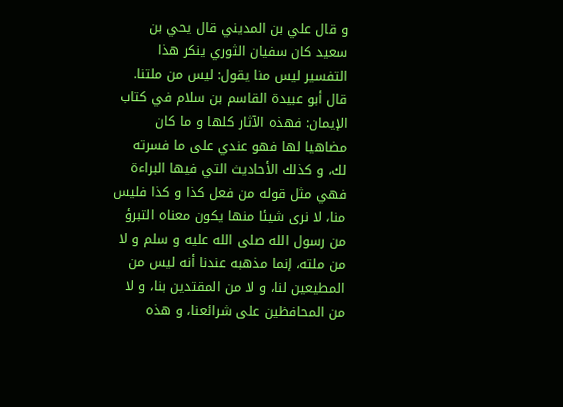و قال علي بن المديني قال يحي بن سعيد كان سفيان الثوري ينكر هذا التفسير ليس منا يقول: ليس من ملتنا.
قال أبو عبيدة القاسم بن سلام في كتاب الإيمان: فهذه الآثار كلها و ما كان مضاهيا لها فهو عندي على ما فسرته لك، و كذلك الأحاديث التي فيها البراءة فهي مثل قوله من فعل كذا و كذا فليس منا، لا نرى شيئا منها يكون معناه التبرؤ من رسول الله صلى الله عليه و سلم و لا من ملته، إنما مذهبه عندنا أنه ليس من المطيعين لنا، و لا من المقتدين بنا، و لا من المحافظين على شرائعنا، و هذه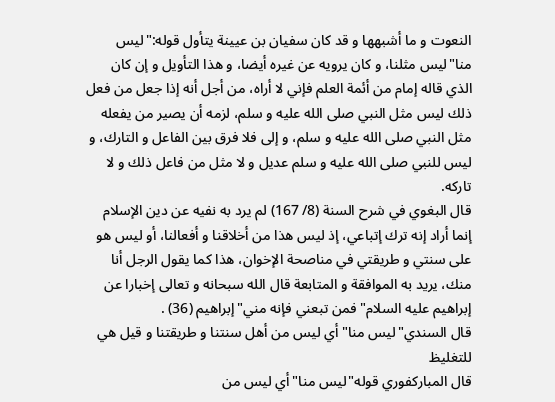النعوت و ما أشبهها و قد كان سفيان بن عيينة يتأول قوله:"ليس منا"ليس مثلنا، و كان يرويه عن غيره أيضا، و هذا التأويل و إن كان الذي قاله إمام من أئمة العلم فإني لا أراه، من أجل أنه إذا جعل من فعل ذلك ليس مثل النبي صلى الله عليه و سلم، لزمه أن يصير من يفعله مثل النبي صلى الله عليه و سلم، و إلى فلا فرق بين الفاعل و التارك، و ليس للنبي صلى الله عليه و سلم عديل و لا مثل من فاعل ذلك و لا تاركه.
قال البغوي في شرح السنة (8/ 167) لم يرد به نفيه عن دين الإسلام إنما أراد إنه ترك إتباعي، إذ ليس هذا من أخلاقنا و أفعالنا، أو ليس هو على سنتي و طريقتي في مناصحة الإخوان، هذا كما يقول الرجل أنا منك، يريد به الموافقة و المتابعة قال الله سبحانه و تعالى إخبارا عن إبراهيم عليه السلام"فمن تبعني فإنه مني"إبراهيم (36) .
قال السندي"ليس منا"أي ليس من أهل سنتنا و طريقتنا و قيل هي للتغليظ
قال المباركفوري قوله"ليس منا"أي ليس من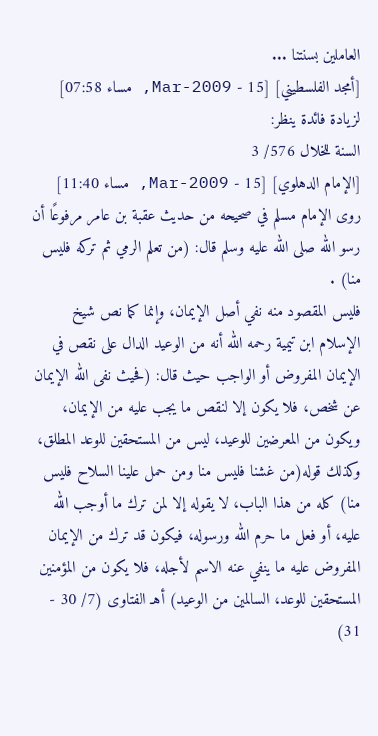العاملين بسنتنا ...
[أمجد الفلسطيني] [15 - Mar-2009, مساء 07:58]
لزيادة فائدة ينظر:
السنة للخلال 576/ 3
[الإمام الدهلوي] [15 - Mar-2009, مساء 11:40]
روى الإمام مسلم في صحيحه من حديث عقبة بن عامر مرفوعًا أن رسو الله صلى الله عليه وسلم قال: (من تعلم الرمي ثم تركه فليس منا) .
فليس المقصود منه نفي أصل الإيمان، وإنما كما نص شيخ الإسلام ابن تيمية رحمه الله أنه من الوعيد الدال على نقص في الإيمان المفروض أو الواجب حيث قال: (فحيث نفى الله الإيمان عن شخص، فلا يكون إلا لنقص ما يجب عليه من الإيمان، ويكون من المعرضين للوعيد، ليس من المستحقين للوعد المطلق، وكذلك قوله(من غشنا فليس منا ومن حمل علينا السلاح فليس منا) كله من هذا الباب، لا يقوله إلا لمن ترك ما أوجب الله عليه، أو فعل ما حرم الله ورسوله، فيكون قد ترك من الإيمان المفروض عليه ما ينفي عنه الاسم لأجله، فلا يكون من المؤمنين المستحقين للوعد، السالمين من الوعيد) أهـ الفتاوى (7/ 30 - 31)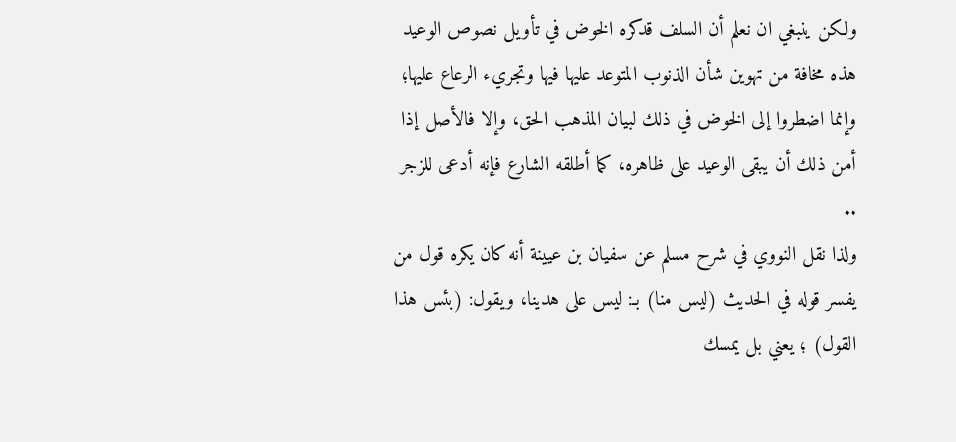ولكن ينبغي ان نعلم أن السلف قدكره الخوض في تأويل نصوص الوعيد هذه مخافة من تهوين شأن الذنوب المتوعد عليها فيها وتجريء الرعاع عليها؛ وإنما اضطروا إلى الخوض في ذلك لبيان المذهب الحق، وإلا فالأصل إذا أمن ذلك أن يبقى الوعيد على ظاهره، كما أطلقه الشارع فإنه أدعى للزجر ..
ولذا نقل النووي في شرح مسلم عن سفيان بن عيينة أنه كان يكره قول من يفسر قوله في الحديث (ليس منا) بـ: ليس على هدينا، ويقول: (بئس هذا القول) ؛ يعني بل يمسك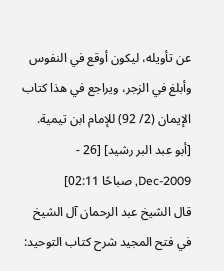عن تأويله، ليكون أوقع في النفوس وأبلغ في الزجر، ويراجع في هذا كتاب الإيمان (2/ 92) للإمام ابن تيمية.
[أبو عبد البر رشيد] [26 - Dec-2009, صباحًا 02:11]
قال الشيخ عبد الرحمان آل الشيخ في فتح المجيد شرح كتاب التوحيد: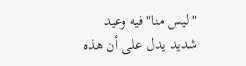"ليس منا"فيه وعيد شديد يدل على أن هذه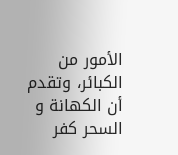الأمور من الكبائر، وتقدم أن الكهانة و السحر كفر